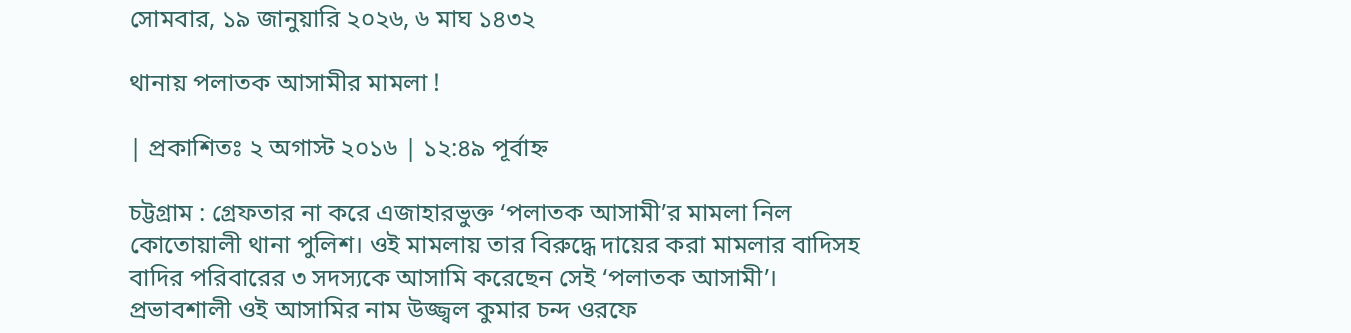সোমবার, ১৯ জানুয়ারি ২০২৬, ৬ মাঘ ১৪৩২

থানায় পলাতক আসামীর মামলা !

| প্রকাশিতঃ ২ অগাস্ট ২০১৬ | ১২:৪৯ পূর্বাহ্ন

চট্টগ্রাম : গ্রেফতার না করে এজাহারভুক্ত ‘পলাতক আসামী’র মামলা নিল কোতোয়ালী থানা পুলিশ। ওই মামলায় তার বিরুদ্ধে দায়ের করা মামলার বাদিসহ বাদির পরিবারের ৩ সদস্যকে আসামি করেছেন সেই ‘পলাতক আসামী’। প্রভাবশালী ওই আসামির নাম উজ্জ্বল কুমার চন্দ ওরফে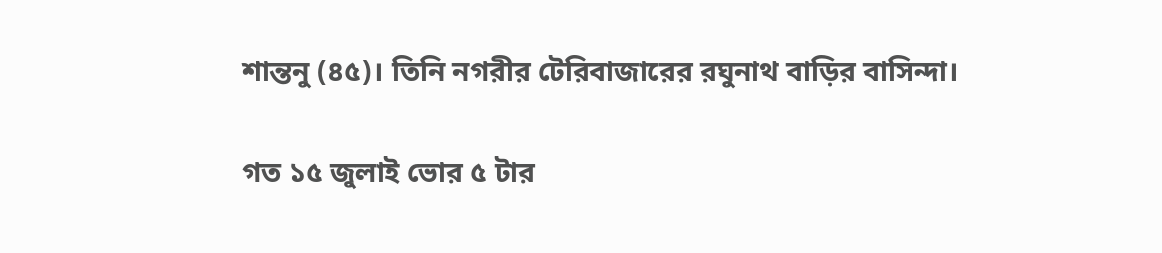শান্তনু (৪৫)। তিনি নগরীর টেরিবাজারের রঘুনাথ বাড়ির বাসিন্দা।

গত ১৫ জুলাই ভোর ৫ টার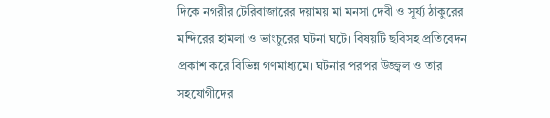দিকে নগরীর টেরিবাজারের দয়াময় মা মনসা দেবী ও সূর্য্য ঠাকুরের মন্দিরের হামলা ও ভাংচুরের ঘটনা ঘটে। বিষয়টি ছবিসহ প্রতিবেদন প্রকাশ করে বিভিন্ন গণমাধ্যমে। ঘটনার পরপর উজ্জ্বল ও তার সহযোগীদের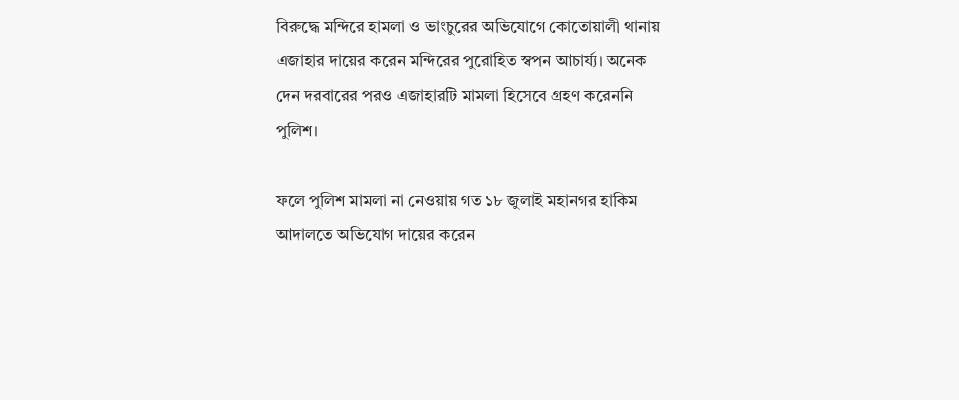বিরুদ্ধে মন্দিরে হামলা ও ভাংচুরের অভিযোগে কোতোয়ালী থানায় এজাহার দায়ের করেন মন্দিরের পুরোহিত স্বপন আচার্য্য। অনেক দেন দরবারের পরও এজাহারটি মামলা হিসেবে গ্রহণ করেননি পুলিশ।

ফলে পুলিশ মামলা না নেওয়ায় গত ১৮ জুলাই মহানগর হাকিম আদালতে অভিযোগ দায়ের করেন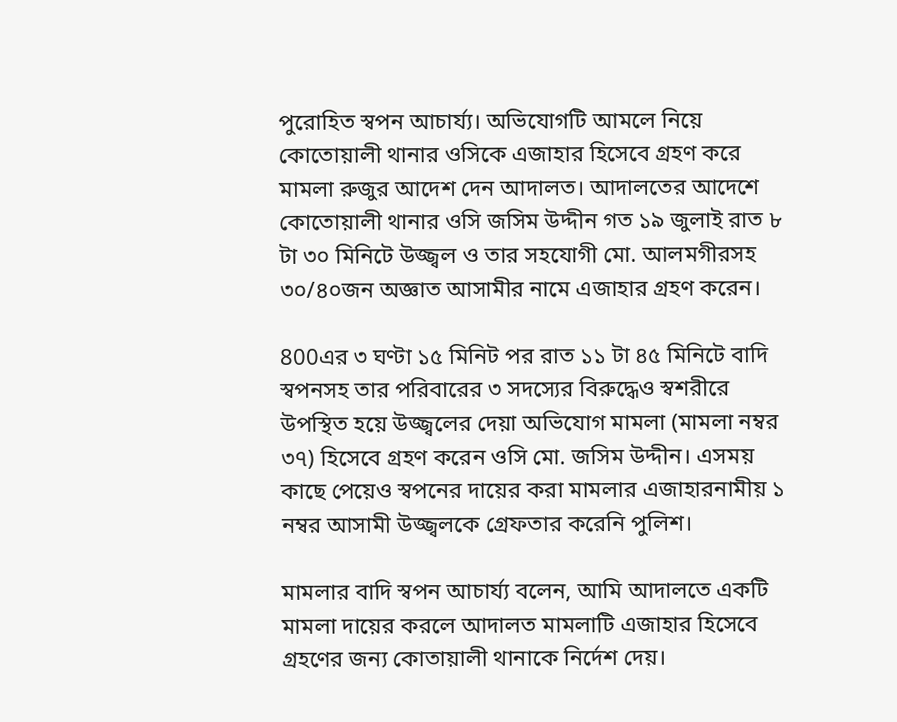পুরোহিত স্বপন আচার্য্য। অভিযোগটি আমলে নিয়ে কোতোয়ালী থানার ওসিকে এজাহার হিসেবে গ্রহণ করে মামলা রুজুর আদেশ দেন আদালত। আদালতের আদেশে কোতোয়ালী থানার ওসি জসিম উদ্দীন গত ১৯ জুলাই রাত ৮ টা ৩০ মিনিটে উজ্জ্বল ও তার সহযোগী মো. আলমগীরসহ ৩০/৪০জন অজ্ঞাত আসামীর নামে এজাহার গ্রহণ করেন।

800এর ৩ ঘণ্টা ১৫ মিনিট পর রাত ১১ টা ৪৫ মিনিটে বাদি স্বপনসহ তার পরিবারের ৩ সদস্যের বিরুদ্ধেও স্বশরীরে উপস্থিত হয়ে উজ্জ্বলের দেয়া অভিযোগ মামলা (মামলা নম্বর ৩৭) হিসেবে গ্রহণ করেন ওসি মো. জসিম উদ্দীন। এসময় কাছে পেয়েও স্বপনের দায়ের করা মামলার এজাহারনামীয় ১ নম্বর আসামী উজ্জ্বলকে গ্রেফতার করেনি পুলিশ।

মামলার বাদি স্বপন আচার্য্য বলেন, আমি আদালতে একটি মামলা দায়ের করলে আদালত মামলাটি এজাহার হিসেবে গ্রহণের জন্য কোতায়ালী থানাকে নির্দেশ দেয়।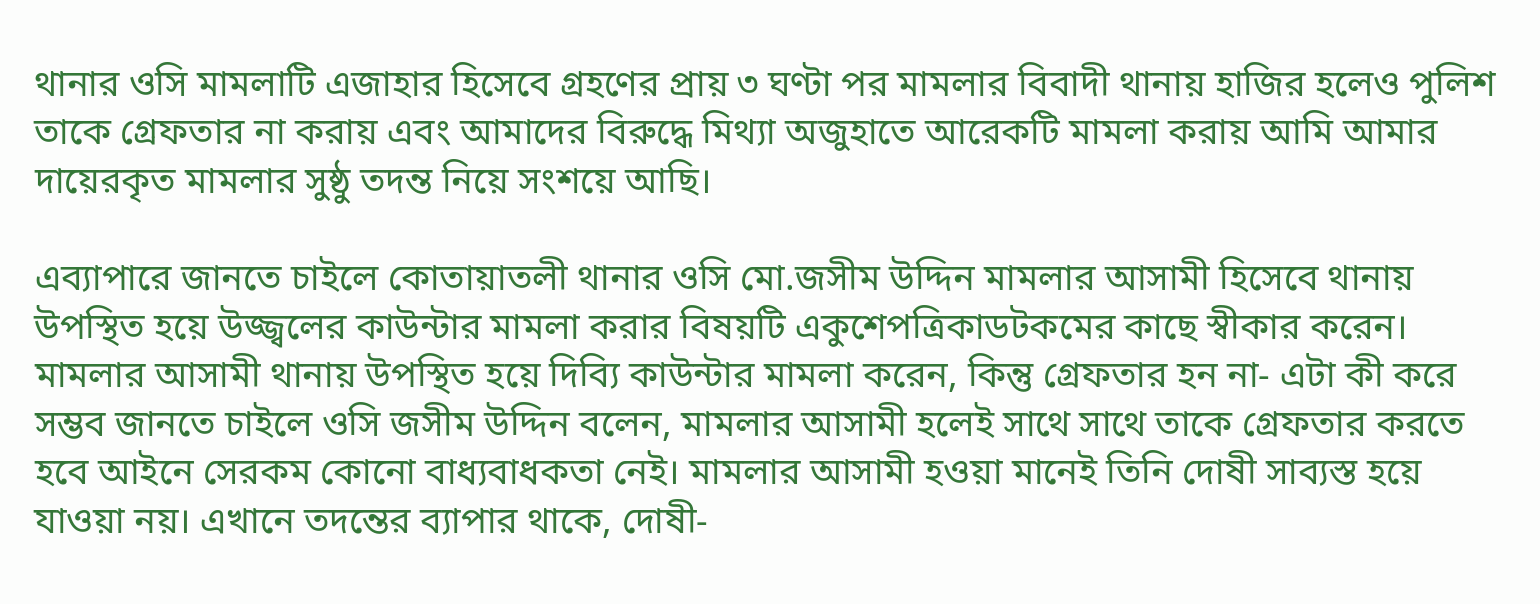থানার ওসি মামলাটি এজাহার হিসেবে গ্রহণের প্রায় ৩ ঘণ্টা পর মামলার বিবাদী থানায় হাজির হলেও পুলিশ তাকে গ্রেফতার না করায় এবং আমাদের বিরুদ্ধে মিথ্যা অজুহাতে আরেকটি মামলা করায় আমি আমার দায়েরকৃত মামলার সুষ্ঠু তদন্ত নিয়ে সংশয়ে আছি।

এব্যাপারে জানতে চাইলে কোতায়াতলী থানার ওসি মো.জসীম উদ্দিন মামলার আসামী হিসেবে থানায় উপস্থিত হয়ে উজ্জ্বলের কাউন্টার মামলা করার বিষয়টি একুশেপত্রিকাডটকমের কাছে স্বীকার করেন। মামলার আসামী থানায় উপস্থিত হয়ে দিব্যি কাউন্টার মামলা করেন, কিন্তু গ্রেফতার হন না- এটা কী করে সম্ভব জানতে চাইলে ওসি জসীম উদ্দিন বলেন, মামলার আসামী হলেই সাথে সাথে তাকে গ্রেফতার করতে হবে আইনে সেরকম কোনো বাধ্যবাধকতা নেই। মামলার আসামী হওয়া মানেই তিনি দোষী সাব্যস্ত হয়ে যাওয়া নয়। এখানে তদন্তের ব্যাপার থাকে, দোষী-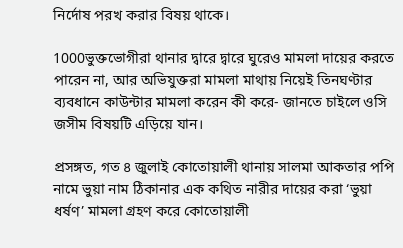নির্দোষ পরখ করার বিষয় থাকে।

1000ভুক্তভোগীরা থানার দ্বারে দ্বারে ঘুরেও মামলা দায়ের করতে পারেন না, আর অভিযুক্তরা মামলা মাথায় নিয়েই তিনঘণ্টার ব্যবধানে কাউন্টার মামলা করেন কী করে- জানতে চাইলে ওসি জসীম বিষয়টি এড়িয়ে যান।

প্রসঙ্গত, গত ৪ জুলাই কোতোয়ালী থানায় সালমা আকতার পপি নামে ভুয়া নাম ঠিকানার এক কথিত নারীর দায়ের করা ‘ভুয়া ধর্ষণ’ মামলা গ্রহণ করে কোতোয়ালী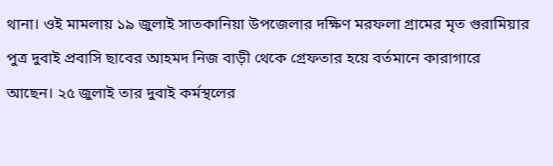থানা। ওই মামলায় ১৯ জুলাই সাতকানিয়া উপজেলার দক্ষিণ মরফলা গ্রামের মৃত গুরামিয়ার পুত্র দুবাই প্রবাসি ছাবের আহমদ নিজ বাড়ী থেকে গ্রেফতার হয়ে বর্তমানে কারাগারে আছেন। ২৫ জুলাই তার দুবাই কর্মস্থলের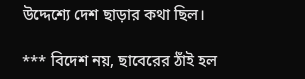উদ্দেশ্যে দেশ ছাড়ার কথা ছিল।

*** বিদেশ নয়, ছাবেরের ঠাঁই হল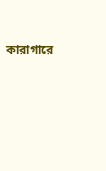কারাগারে